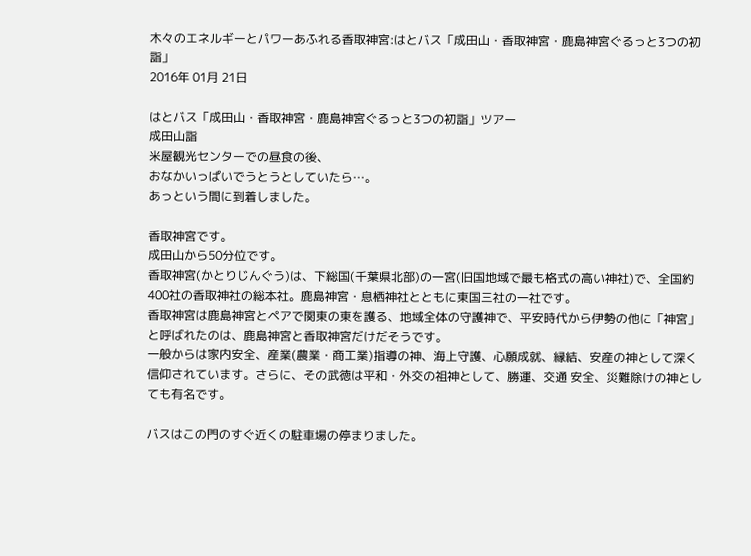木々のエネルギーとパワーあふれる香取神宮:はとバス「成田山・香取神宮・鹿島神宮ぐるっと3つの初詣」
2016年 01月 21日

はとバス「成田山・香取神宮・鹿島神宮ぐるっと3つの初詣」ツアー
成田山詣
米屋観光センターでの昼食の後、
おなかいっぱいでうとうとしていたら…。
あっという間に到着しました。

香取神宮です。
成田山から50分位です。
香取神宮(かとりじんぐう)は、下総国(千葉県北部)の一宮(旧国地域で最も格式の高い神社)で、全国約400社の香取神社の総本社。鹿島神宮・息栖神社とともに東国三社の一社です。
香取神宮は鹿島神宮とペアで関東の東を護る、地域全体の守護神で、平安時代から伊勢の他に「神宮」と呼ばれたのは、鹿島神宮と香取神宮だけだそうです。
一般からは家内安全、産業(農業・商工業)指導の神、海上守護、心願成就、縁結、安産の神として深く信仰されています。さらに、その武徳は平和・外交の祖神として、勝運、交通 安全、災難除けの神としても有名です。

バスはこの門のすぐ近くの駐車場の停まりました。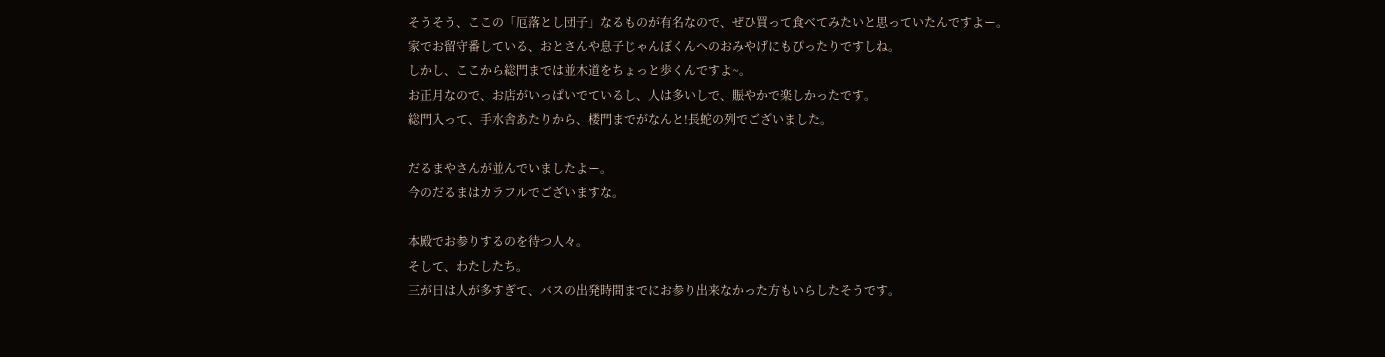そうそう、ここの「厄落とし団子」なるものが有名なので、ぜひ買って食べてみたいと思っていたんですよー。
家でお留守番している、おとさんや息子じゃんぼくんへのおみやげにもぴったりですしね。
しかし、ここから総門までは並木道をちょっと歩くんですよ~。
お正月なので、お店がいっぱいでているし、人は多いしで、賑やかで楽しかったです。
総門入って、手水舎あたりから、楼門までがなんと!長蛇の列でございました。

だるまやさんが並んでいましたよー。
今のだるまはカラフルでございますな。

本殿でお参りするのを待つ人々。
そして、わたしたち。
三が日は人が多すぎて、バスの出発時間までにお参り出来なかった方もいらしたそうです。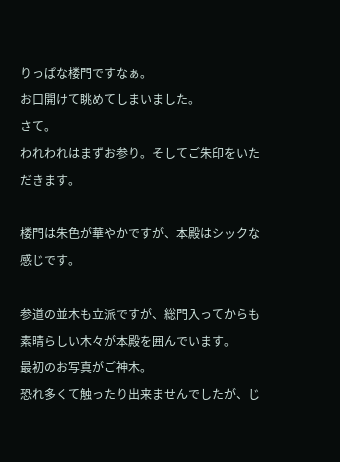りっぱな楼門ですなぁ。
お口開けて眺めてしまいました。
さて。
われわれはまずお参り。そしてご朱印をいただきます。

楼門は朱色が華やかですが、本殿はシックな感じです。

参道の並木も立派ですが、総門入ってからも素晴らしい木々が本殿を囲んでいます。
最初のお写真がご神木。
恐れ多くて触ったり出来ませんでしたが、じ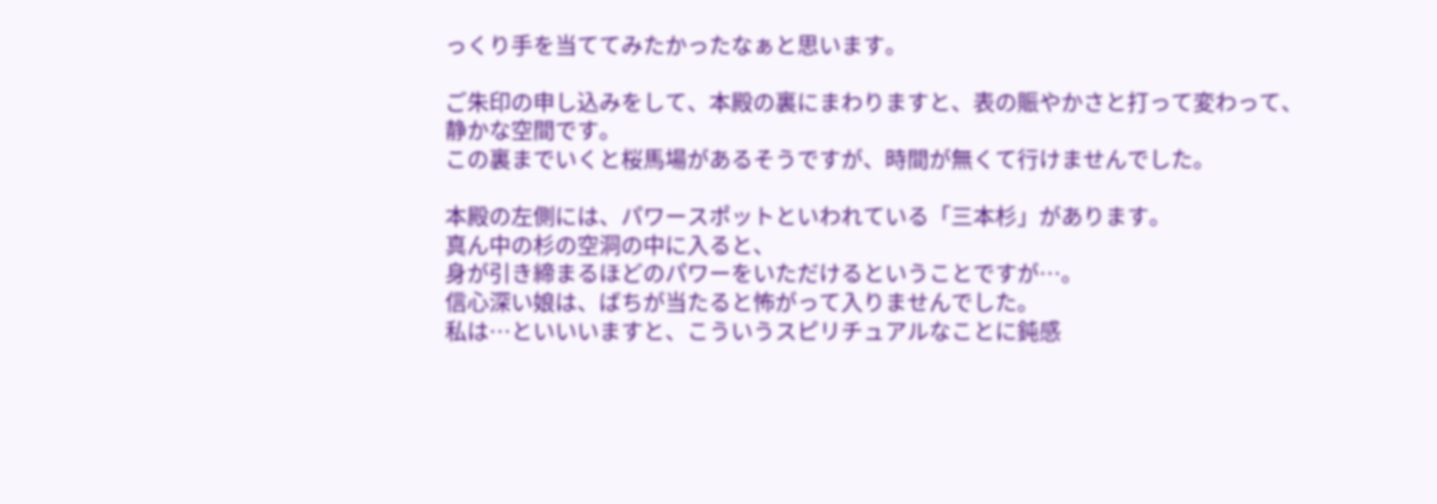っくり手を当ててみたかったなぁと思います。

ご朱印の申し込みをして、本殿の裏にまわりますと、表の賑やかさと打って変わって、静かな空間です。
この裏までいくと桜馬場があるそうですが、時間が無くて行けませんでした。

本殿の左側には、パワースポットといわれている「三本杉」があります。
真ん中の杉の空洞の中に入ると、
身が引き締まるほどのパワーをいただけるということですが…。
信心深い娘は、ばちが当たると怖がって入りませんでした。
私は…といいいますと、こういうスピリチュアルなことに鈍感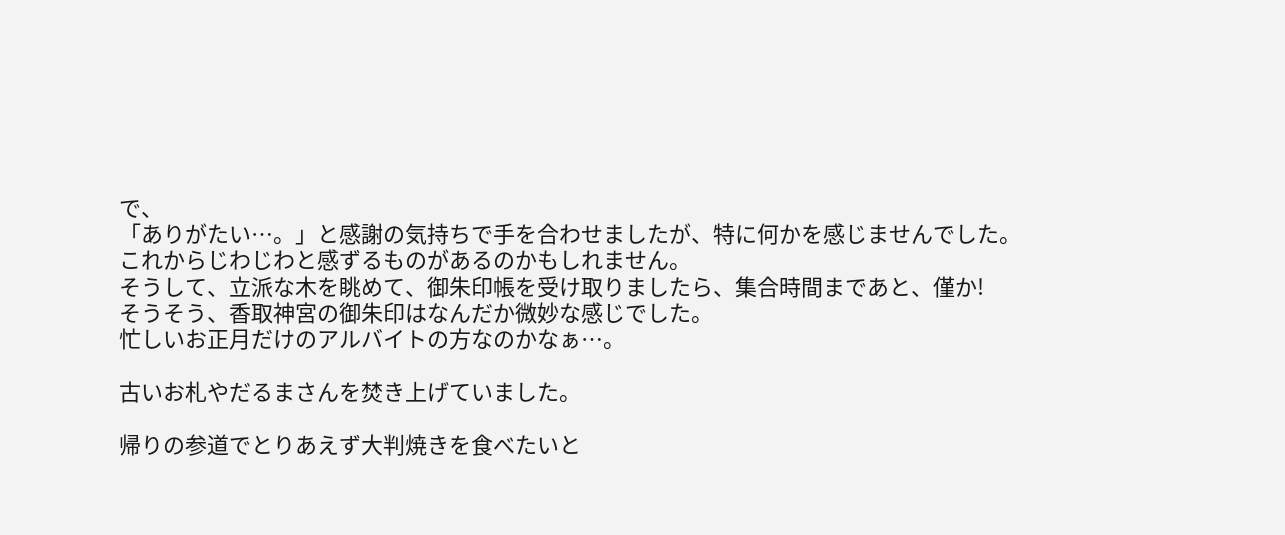で、
「ありがたい…。」と感謝の気持ちで手を合わせましたが、特に何かを感じませんでした。
これからじわじわと感ずるものがあるのかもしれません。
そうして、立派な木を眺めて、御朱印帳を受け取りましたら、集合時間まであと、僅か!
そうそう、香取神宮の御朱印はなんだか微妙な感じでした。
忙しいお正月だけのアルバイトの方なのかなぁ…。

古いお札やだるまさんを焚き上げていました。

帰りの参道でとりあえず大判焼きを食べたいと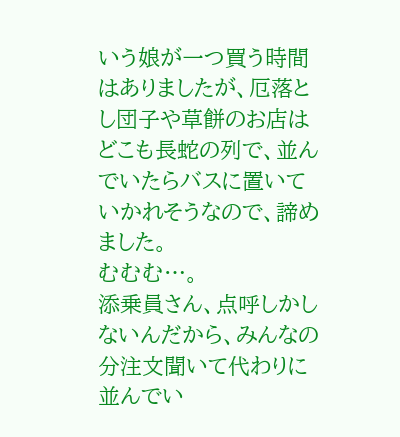いう娘が一つ買う時間はありましたが、厄落とし団子や草餅のお店はどこも長蛇の列で、並んでいたらバスに置いていかれそうなので、諦めました。
むむむ…。
添乗員さん、点呼しかしないんだから、みんなの分注文聞いて代わりに並んでい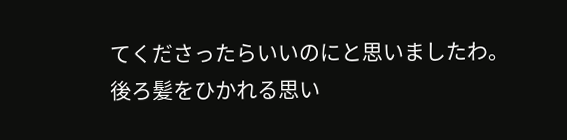てくださったらいいのにと思いましたわ。
後ろ髪をひかれる思い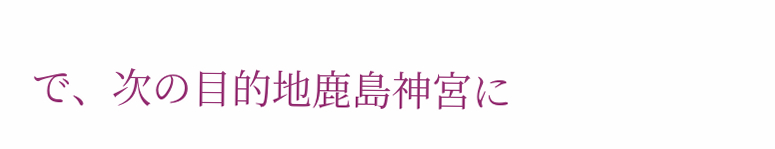で、次の目的地鹿島神宮に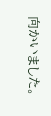向かいました。